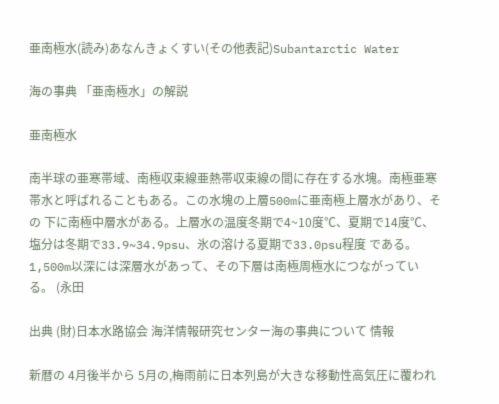亜南極水(読み)あなんきょくすい(その他表記)Subantarctic Water

海の事典 「亜南極水」の解説

亜南極水

南半球の亜寒帯域、南極収束線亜熱帯収束線の間に存在する水塊。南極亜寒帯水と呼ばれることもある。この水塊の上層500mに亜南極上層水があり、その 下に南極中層水がある。上層水の温度冬期で4~10度℃、夏期で14度℃、塩分は冬期で33.9~34.9psu、氷の溶ける夏期で33.0psu程度 である。1,500m以深には深層水があって、その下層は南極周極水につながっている。 (永田

出典 (財)日本水路協会 海洋情報研究センター海の事典について 情報

新暦の 4月後半から 5月の,梅雨前に日本列島が大きな移動性高気圧に覆われ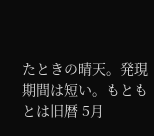たときの晴天。発現期間は短い。もともとは旧暦 5月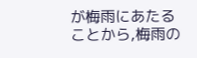が梅雨にあたることから,梅雨の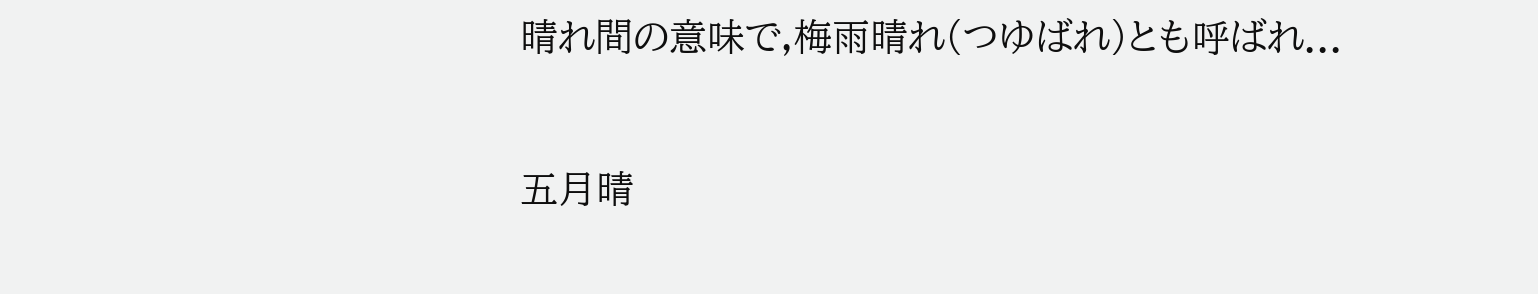晴れ間の意味で,梅雨晴れ(つゆばれ)とも呼ばれ...

五月晴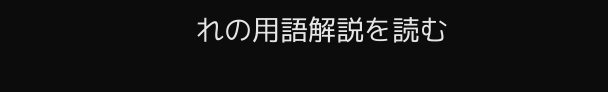れの用語解説を読む